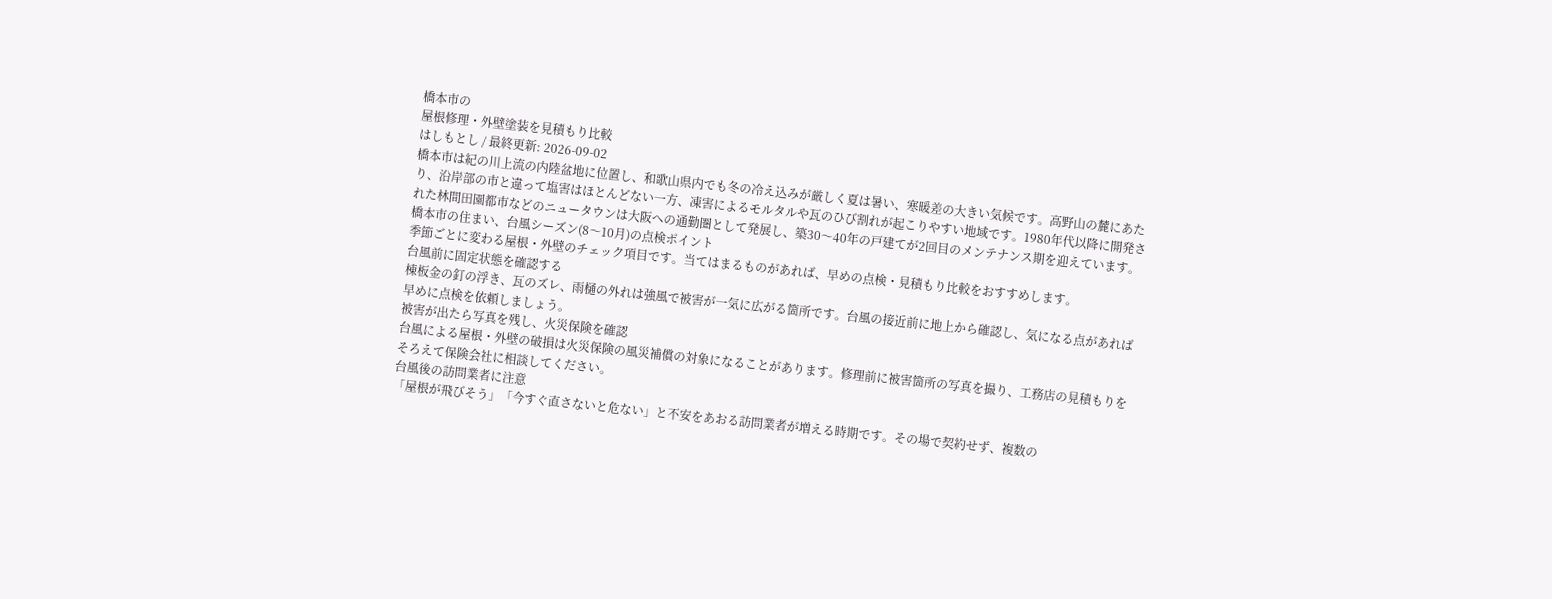橋本市の
屋根修理・外壁塗装を見積もり比較
はしもとし / 最終更新: 2026-09-02
橋本市は紀の川上流の内陸盆地に位置し、和歌山県内でも冬の冷え込みが厳しく夏は暑い、寒暖差の大きい気候です。高野山の麓にあたり、沿岸部の市と違って塩害はほとんどない一方、凍害によるモルタルや瓦のひび割れが起こりやすい地域です。1980年代以降に開発された林間田園都市などのニュータウンは大阪への通勤圏として発展し、築30〜40年の戸建てが2回目のメンテナンス期を迎えています。
橋本市の住まい、台風シーズン(8〜10月)の点検ポイント
季節ごとに変わる屋根・外壁のチェック項目です。当てはまるものがあれば、早めの点検・見積もり比較をおすすめします。
台風前に固定状態を確認する
棟板金の釘の浮き、瓦のズレ、雨樋の外れは強風で被害が一気に広がる箇所です。台風の接近前に地上から確認し、気になる点があれば早めに点検を依頼しましょう。
被害が出たら写真を残し、火災保険を確認
台風による屋根・外壁の破損は火災保険の風災補償の対象になることがあります。修理前に被害箇所の写真を撮り、工務店の見積もりをそろえて保険会社に相談してください。
台風後の訪問業者に注意
「屋根が飛びそう」「今すぐ直さないと危ない」と不安をあおる訪問業者が増える時期です。その場で契約せず、複数の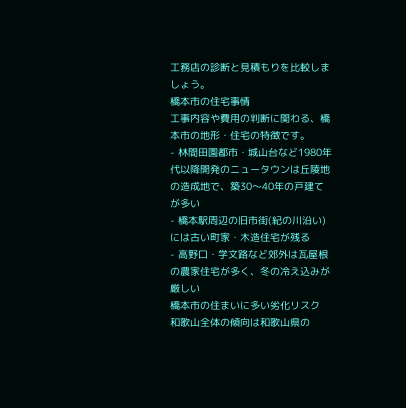工務店の診断と見積もりを比較しましょう。
橋本市の住宅事情
工事内容や費用の判断に関わる、橋本市の地形・住宅の特徴です。
- 林間田園都市・城山台など1980年代以降開発のニュータウンは丘陵地の造成地で、築30〜40年の戸建てが多い
- 橋本駅周辺の旧市街(紀の川沿い)には古い町家・木造住宅が残る
- 高野口・学文路など郊外は瓦屋根の農家住宅が多く、冬の冷え込みが厳しい
橋本市の住まいに多い劣化リスク
和歌山全体の傾向は和歌山県の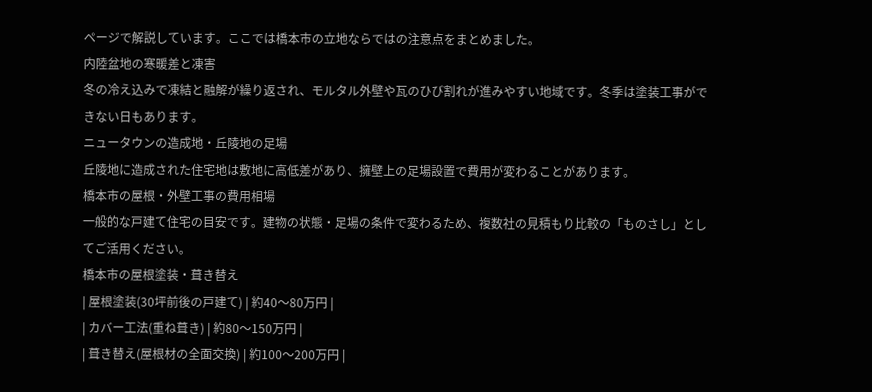ページで解説しています。ここでは橋本市の立地ならではの注意点をまとめました。
内陸盆地の寒暖差と凍害
冬の冷え込みで凍結と融解が繰り返され、モルタル外壁や瓦のひび割れが進みやすい地域です。冬季は塗装工事ができない日もあります。
ニュータウンの造成地・丘陵地の足場
丘陵地に造成された住宅地は敷地に高低差があり、擁壁上の足場設置で費用が変わることがあります。
橋本市の屋根・外壁工事の費用相場
一般的な戸建て住宅の目安です。建物の状態・足場の条件で変わるため、複数社の見積もり比較の「ものさし」としてご活用ください。
橋本市の屋根塗装・葺き替え
| 屋根塗装(30坪前後の戸建て) | 約40〜80万円 |
| カバー工法(重ね葺き) | 約80〜150万円 |
| 葺き替え(屋根材の全面交換) | 約100〜200万円 |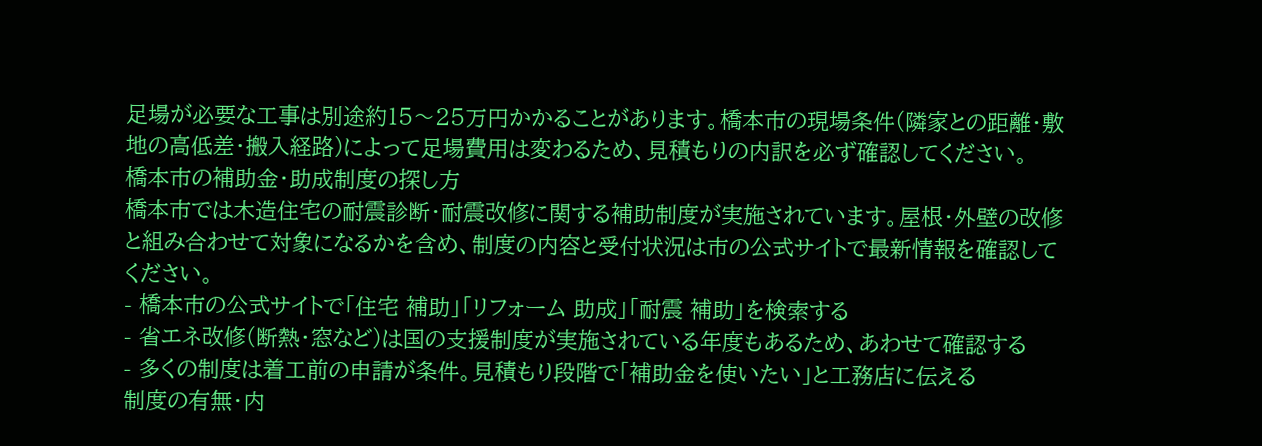足場が必要な工事は別途約15〜25万円かかることがあります。橋本市の現場条件(隣家との距離・敷地の高低差・搬入経路)によって足場費用は変わるため、見積もりの内訳を必ず確認してください。
橋本市の補助金・助成制度の探し方
橋本市では木造住宅の耐震診断・耐震改修に関する補助制度が実施されています。屋根・外壁の改修と組み合わせて対象になるかを含め、制度の内容と受付状況は市の公式サイトで最新情報を確認してください。
- 橋本市の公式サイトで「住宅 補助」「リフォーム 助成」「耐震 補助」を検索する
- 省エネ改修(断熱・窓など)は国の支援制度が実施されている年度もあるため、あわせて確認する
- 多くの制度は着工前の申請が条件。見積もり段階で「補助金を使いたい」と工務店に伝える
制度の有無・内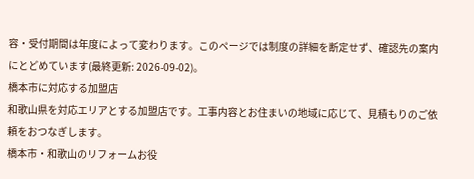容・受付期間は年度によって変わります。このページでは制度の詳細を断定せず、確認先の案内にとどめています(最終更新: 2026-09-02)。
橋本市に対応する加盟店
和歌山県を対応エリアとする加盟店です。工事内容とお住まいの地域に応じて、見積もりのご依頼をおつなぎします。
橋本市・和歌山のリフォームお役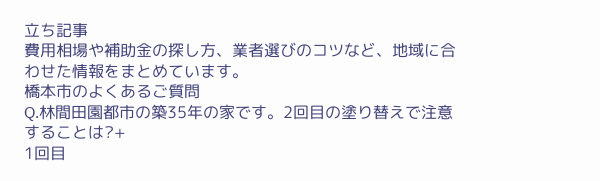立ち記事
費用相場や補助金の探し方、業者選びのコツなど、地域に合わせた情報をまとめています。
橋本市のよくあるご質問
Q.林間田園都市の築35年の家です。2回目の塗り替えで注意することは?+
1回目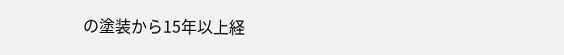の塗装から15年以上経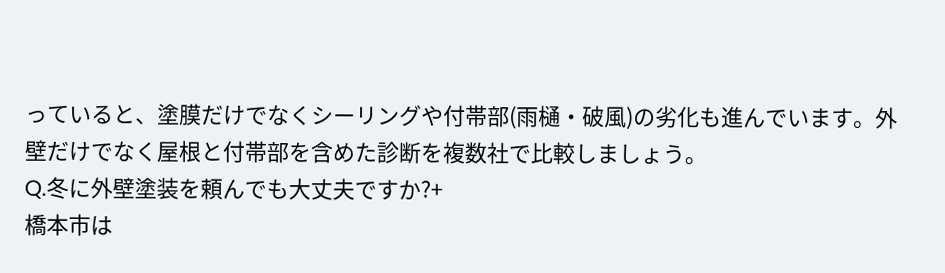っていると、塗膜だけでなくシーリングや付帯部(雨樋・破風)の劣化も進んでいます。外壁だけでなく屋根と付帯部を含めた診断を複数社で比較しましょう。
Q.冬に外壁塗装を頼んでも大丈夫ですか?+
橋本市は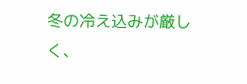冬の冷え込みが厳しく、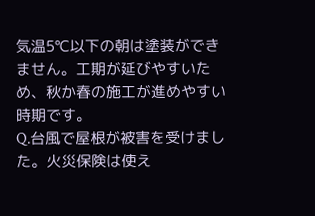気温5℃以下の朝は塗装ができません。工期が延びやすいため、秋か春の施工が進めやすい時期です。
Q.台風で屋根が被害を受けました。火災保険は使え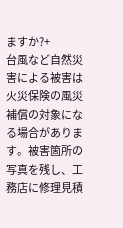ますか?+
台風など自然災害による被害は火災保険の風災補償の対象になる場合があります。被害箇所の写真を残し、工務店に修理見積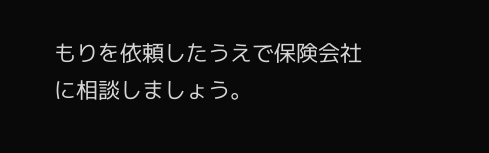もりを依頼したうえで保険会社に相談しましょう。